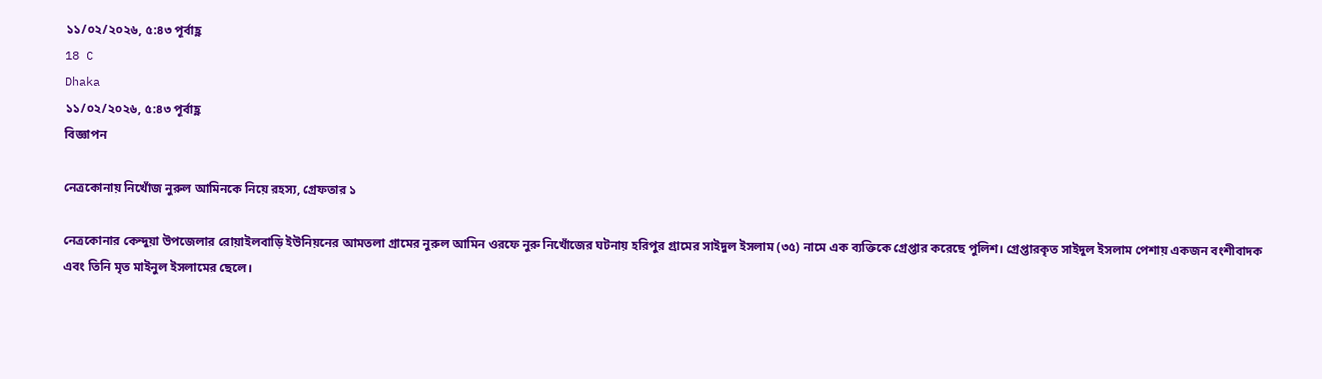১১/০২/২০২৬, ৫:৪৩ পূর্বাহ্ণ
18 C
Dhaka
১১/০২/২০২৬, ৫:৪৩ পূর্বাহ্ণ
বিজ্ঞাপন

নেত্রকোনায় নিখোঁজ নুরুল আমিনকে নিয়ে রহস্য, গ্রেফতার ১

নেত্রকোনার কেন্দুয়া উপজেলার রোয়াইলবাড়ি ইউনিয়নের আমতলা গ্রামের নুরুল আমিন ওরফে নুরু নিখোঁজের ঘটনায় হরিপুর গ্রামের সাইদুল ইসলাম (৩৫) নামে এক ব্যক্তিকে গ্রেপ্তার করেছে পুলিশ। গ্রেপ্তারকৃত সাইদুল ইসলাম পেশায় একজন বংশীবাদক এবং তিনি মৃত মাইনুল ইসলামের ছেলে।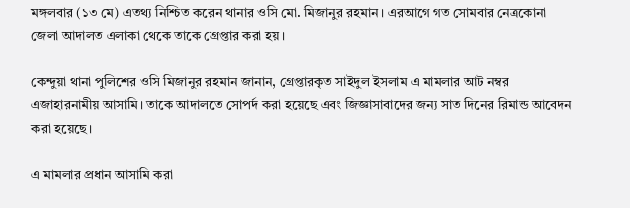মঙ্গলবার (১৩ মে) এতথ্য নিশ্চিত করেন থানার ওসি মো. মিজানুর রহমান। এরআগে গত সোমবার নেত্রকোনা জেলা আদালত এলাকা থেকে তাকে গ্রেপ্তার করা হয়।

কেন্দুয়া থানা পুলিশের ওসি মিজানুর রহমান জানান, গ্রেপ্তারকৃত সাইদুল ইসলাম এ মামলার আট নম্বর এজাহারনামীয় আসামি। তাকে আদালতে সোপর্দ করা হয়েছে এবং জিজ্ঞাসাবাদের জন্য সাত দিনের রিমান্ড আবেদন করা হয়েছে।

এ মামলার প্রধান আসামি করা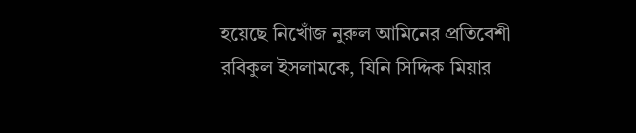হয়েছে নিখোঁজ নুরুল আমিনের প্রতিবেশী রবিকুল ইসলামকে, যিনি সিদ্দিক মিয়ার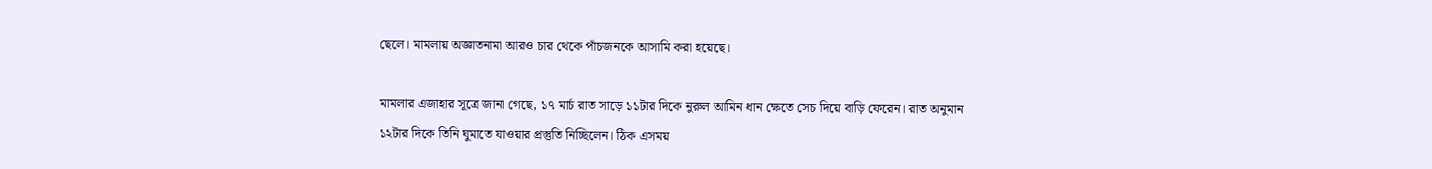ছেলে। মামলায় অজ্ঞাতনামা আরও চার থেকে পাঁচজনকে আসামি করা হয়েছে।

মামলার এজাহার সূত্রে জানা গেছে, ১৭ মার্চ রাত সাড়ে ১১টার দিকে নুরুল আমিন ধান ক্ষেতে সেচ দিয়ে বাড়ি ফেরেন। রাত অনুমান ১২টার দিকে তিনি ঘুমাতে যাওয়ার প্রস্তুতি নিচ্ছিলেন। ঠিক এসময়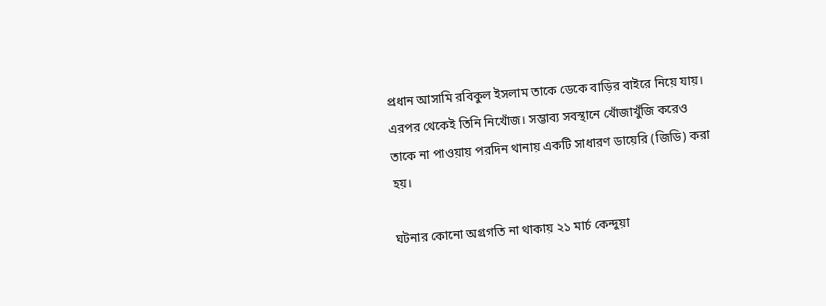প্রধান আসামি রবিকুল ইসলাম তাকে ডেকে বাড়ির বাইরে নিয়ে যায়। এরপর থেকেই তিনি নিখোঁজ। সম্ভাব্য সবস্থানে খোঁজাখুঁজি করেও তাকে না পাওয়ায় পরদিন থানায় একটি সাধারণ ডায়েরি (জিডি) করা হয়।

ঘটনার কোনো অগ্রগতি না থাকায় ২১ মার্চ কেন্দুয়া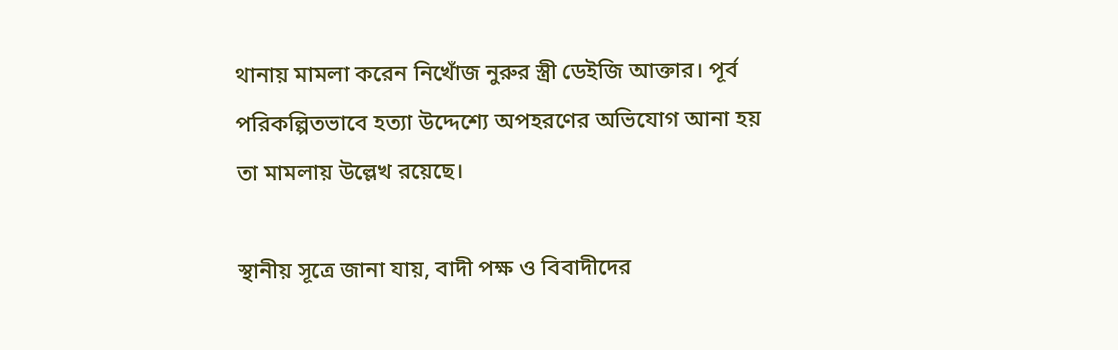থানায় মামলা করেন নিখোঁজ নুরুর স্ত্রী ডেইজি আক্তার। পূর্ব পরিকল্পিতভাবে হত্যা উদ্দেশ্যে অপহরণের অভিযোগ আনা হয় তা মামলায় উল্লেখ রয়েছে।

স্থানীয় সূত্রে জানা যায়, বাদী পক্ষ ও বিবাদীদের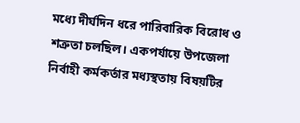মধ্যে দীর্ঘদিন ধরে পারিবারিক বিরোধ ও শত্রুতা চলছিল। একপর্যায়ে উপজেলা নির্বাহী কর্মকর্তার মধ্যস্থতায় বিষয়টির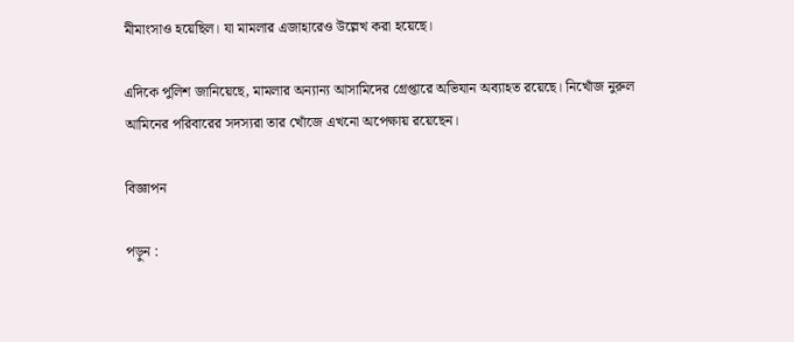মীমাংসাও হয়েছিল। যা মামলার এজাহারেও উল্লেখ করা হয়েছে।

এদিকে পুলিশ জানিয়েছে, মামলার অন্যান্য আসামিদের গ্রেপ্তারে অভিযান অব্যাহত রয়েছে। নিখোঁজ নুরুল আমিনের পরিবারের সদস্যরা তার খোঁজে এখনো অপেক্ষায় রয়েছেন।

বিজ্ঞাপন

পড়ুন :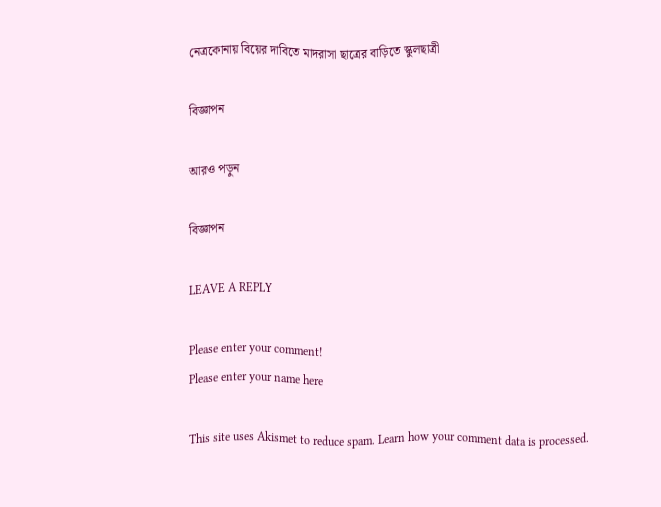নেত্রকোনায় বিয়ের দাবিতে মাদরাসা ছাত্রের বাড়িতে স্কুলছাত্রী

বিজ্ঞাপন

আরও পড়ুন

বিজ্ঞাপন

LEAVE A REPLY

Please enter your comment!
Please enter your name here

This site uses Akismet to reduce spam. Learn how your comment data is processed.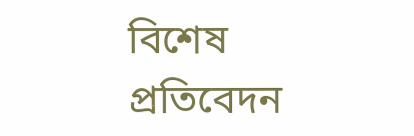বিশেষ প্রতিবেদন